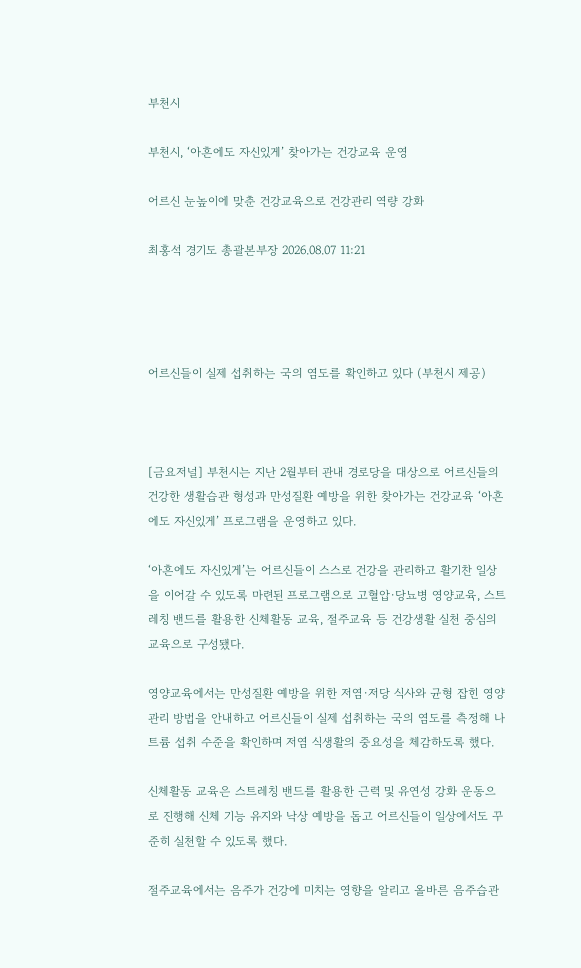부천시

부천시, ‘아흔에도 자신있게’ 찾아가는 건강교육 운영

어르신 눈높이에 맞춘 건강교육으로 건강관리 역량 강화

최홍석 경기도 총괄본부장 2026.08.07 11:21




어르신들이 실제 섭취하는 국의 염도를 확인하고 있다 (부천시 제공)



[금요저널] 부천시는 지난 2월부터 관내 경로당을 대상으로 어르신들의 건강한 생활습관 형성과 만성질환 예방을 위한 찾아가는 건강교육 ‘아흔에도 자신있게’ 프로그램을 운영하고 있다.

‘아흔에도 자신있게’는 어르신들이 스스로 건강을 관리하고 활기찬 일상을 이어갈 수 있도록 마련된 프로그램으로 고혈압·당뇨병 영양교육, 스트레칭 밴드를 활용한 신체활동 교육, 절주교육 등 건강생활 실천 중심의 교육으로 구성됐다.

영양교육에서는 만성질환 예방을 위한 저염·저당 식사와 균형 잡힌 영양관리 방법을 안내하고 어르신들이 실제 섭취하는 국의 염도를 측정해 나트륨 섭취 수준을 확인하며 저염 식생활의 중요성을 체감하도록 했다.

신체활동 교육은 스트레칭 밴드를 활용한 근력 및 유연성 강화 운동으로 진행해 신체 기능 유지와 낙상 예방을 돕고 어르신들이 일상에서도 꾸준히 실천할 수 있도록 했다.

절주교육에서는 음주가 건강에 미치는 영향을 알리고 올바른 음주습관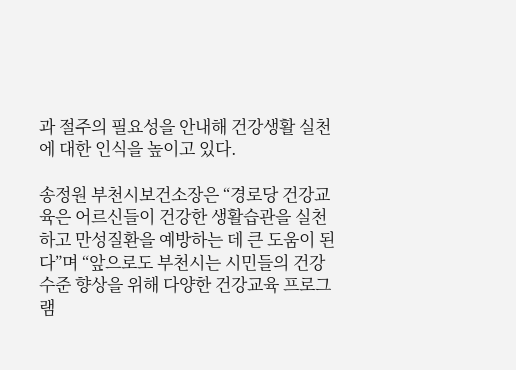과 절주의 필요성을 안내해 건강생활 실천에 대한 인식을 높이고 있다.

송정원 부천시보건소장은 “경로당 건강교육은 어르신들이 건강한 생활습관을 실천하고 만성질환을 예방하는 데 큰 도움이 된다”며 “앞으로도 부천시는 시민들의 건강 수준 향상을 위해 다양한 건강교육 프로그램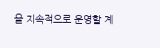을 지속적으로 운영할 계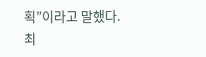획”이라고 말했다.
최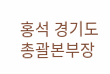홍석 경기도 총괄본부장